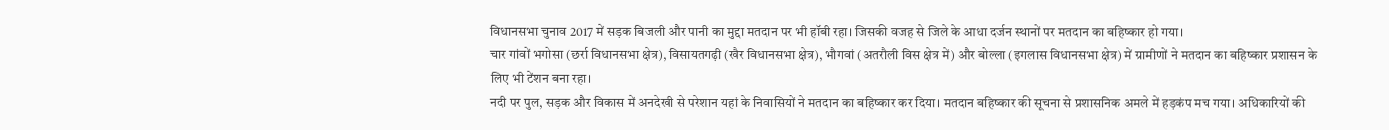विधानसभा चुनाव 2017 में सड़क बिजली और पानी का मुद्दा मतदान पर भी हॉबी रहा। जिसकी वजह से जिले के आधा दर्जन स्थानों पर मतदान का बहिष्कार हो गया।
चार गांवों भगोसा (छर्रा विधानसभा क्षेत्र), विसायतगढ़ी (खैर विधानसभा क्षेत्र), भौगवां (अतरौली विस क्षेत्र में) और बोल्ला (इगलास विधानसभा क्षेत्र) में ग्रामीणों ने मतदान का बहिष्कार प्रशासन के लिए भी टेंशन बना रहा।
नदी पर पुल, सड़क और विकास में अनदेखी से परेशान यहां के निवासियों ने मतदान का बहिष्कार कर दिया। मतदान बहिष्कार की सूचना से प्रशासनिक अमले में हड़कंप मच गया। अधिकारियों की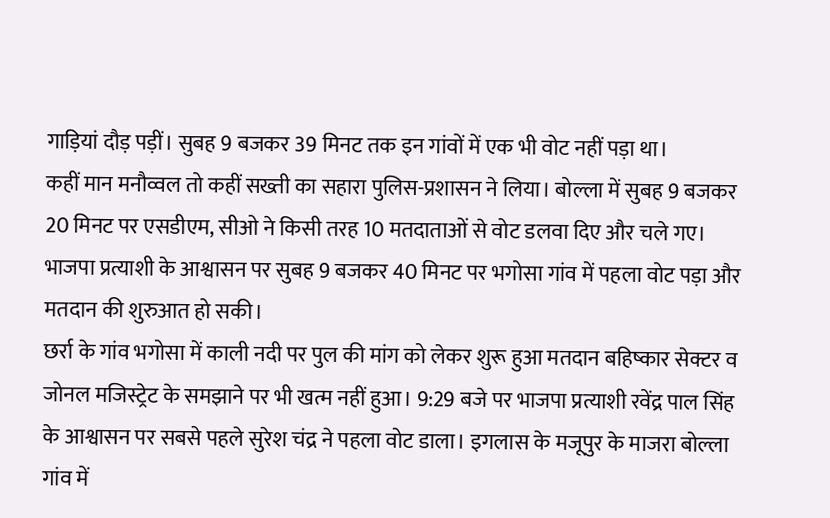गाड़ियां दौड़ पड़ीं। सुबह 9 बजकर 39 मिनट तक इन गांवों में एक भी वोट नहीं पड़ा था।
कहीं मान मनौव्वल तो कहीं सख्ती का सहारा पुलिस-प्रशासन ने लिया। बोल्ला में सुबह 9 बजकर 20 मिनट पर एसडीएम, सीओ ने किसी तरह 10 मतदाताओं से वोट डलवा दिए और चले गए। भाजपा प्रत्याशी के आश्वासन पर सुबह 9 बजकर 40 मिनट पर भगोसा गांव में पहला वोट पड़ा और मतदान की शुरुआत हो सकी।
छर्रा के गांव भगोसा में काली नदी पर पुल की मांग को लेकर शुरू हुआ मतदान बहिष्कार सेक्टर व जोनल मजिस्ट्रेट के समझाने पर भी खत्म नहीं हुआ। 9:29 बजे पर भाजपा प्रत्याशी रवेंद्र पाल सिंह के आश्वासन पर सबसे पहले सुरेश चंद्र ने पहला वोट डाला। इगलास के मजूपुर के माजरा बोल्ला गांव में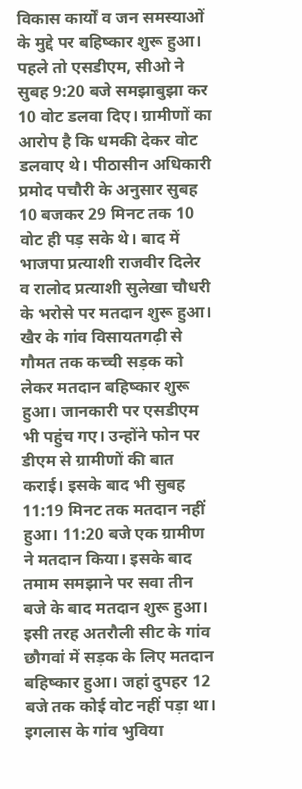विकास कार्यों व जन समस्याओं के मुद्दे पर बहिष्कार शुरू हुआ।
पहले तो एसडीएम, सीओ ने सुबह 9:20 बजे समझाबुझा कर 10 वोट डलवा दिए। ग्रामीणों का आरोप है कि धमकी देकर वोट डलवाए थे। पीठासीन अधिकारी प्रमोद पचौरी के अनुसार सुबह 10 बजकर 29 मिनट तक 10 वोट ही पड़ सके थे। बाद में भाजपा प्रत्याशी राजवीर दिलेर व रालोद प्रत्याशी सुलेखा चौधरी के भरोसे पर मतदान शुरू हुआ।
खैर के गांव विसायतगढ़ी से गौमत तक कच्ची सड़क को लेकर मतदान बहिष्कार शुरू हुआ। जानकारी पर एसडीएम भी पहुंच गए। उन्होंने फोन पर डीएम से ग्रामीणों की बात कराई। इसके बाद भी सुबह 11:19 मिनट तक मतदान नहीं हुआ। 11:20 बजे एक ग्रामीण ने मतदान किया। इसके बाद तमाम समझाने पर सवा तीन बजे के बाद मतदान शुरू हुआ।
इसी तरह अतरौली सीट के गांव छौगवां में सड़क के लिए मतदान बहिष्कार हुआ। जहां दुपहर 12 बजे तक कोई वोट नहीं पड़ा था। इगलास के गांव भुविया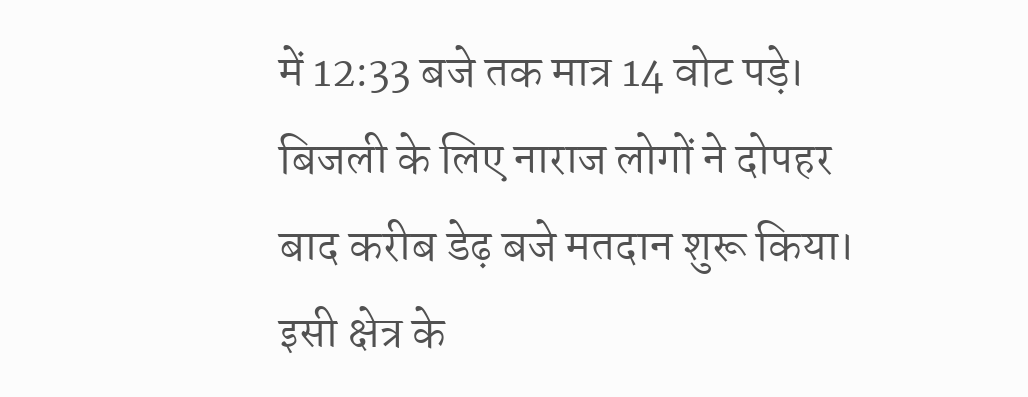में 12:33 बजे तक मात्र 14 वोट पड़े। बिजली के लिए नाराज लोगों ने दोपहर बाद करीब डेढ़ बजे मतदान शुरू किया। इसी क्षेत्र के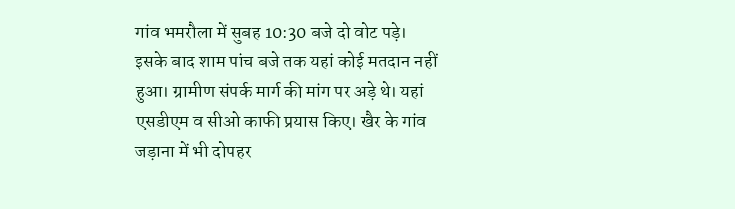गांव भमरौला में सुबह 10:30 बजे दो वोट पड़े।
इसके बाद शाम पांच बजे तक यहां कोई मतदान नहीं हुआ। ग्रामीण संपर्क मार्ग की मांग पर अड़े थे। यहां एसडीएम व सीओ काफी प्रयास किए। खैर के गांव जड़ाना में भी दोपहर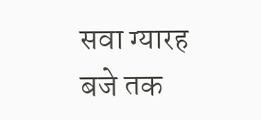सवा ग्यारह बजे तक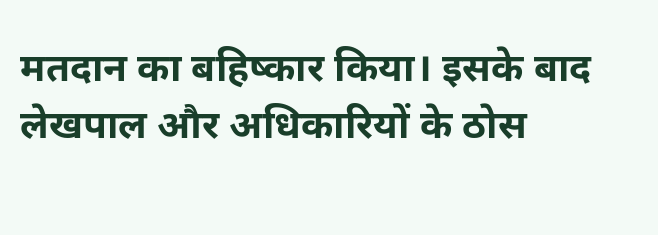मतदान का बहिष्कार किया। इसके बाद लेखपाल और अधिकारियों के ठोस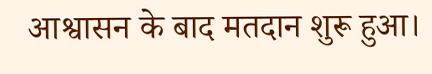आश्वासन के बाद मतदान शुरू हुआ।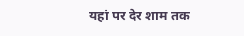यहां पर देर शाम तक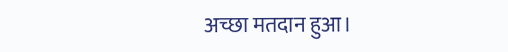अच्छा मतदान हुआ।